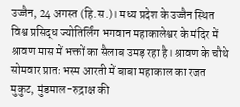उज्जैन, 24 अगस्त (हि.स.)। मध्य प्रदेश के उज्जैन स्थित विश्व प्रसिद्ध ज्योतिर्लिंग भगवान महाकालेश्वर के मंदिर में श्रावण मास में भक्तों का सैलाब उमड़ रहा है। श्रावण के चौथे सोमवार प्रातः भस्म आरती में बाबा महाकाल का रजत मुकुट, मुंडमाल-रुद्राक्ष की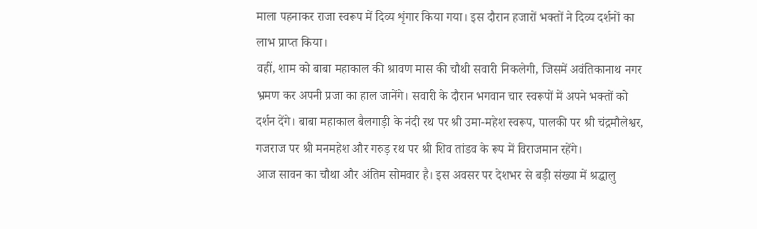माला पहनाकर राजा स्वरूप में दिव्य शृंगार किया गया। इस दौरान हजारों भक्तों ने दिव्य दर्शनों का लाभ प्राप्त किया।
वहीं, शाम को बाबा महाकाल की श्रावण मास की चौथी सवारी निकलेगी, जिसमें अवंतिकानाथ नगर भ्रमण कर अपनी प्रजा का हाल जानेंगे। सवारी के दौरान भगवान चार स्वरूपों में अपने भक्तों को दर्शन देंगे। बाबा महाकाल बैलगाड़ी के नंदी रथ पर श्री उमा-महेश स्वरूप, पालकी पर श्री चंद्रमौलेश्वर, गजराज पर श्री मनमहेश और गरुड़ रथ पर श्री शिव तांडव के रूप में विराजमान रहेंगे।
आज सावन का चौथा और अंतिम सोमवार है। इस अवसर पर देशभर से बड़ी संख्या में श्रद्धालु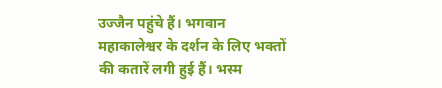उज्जैन पहुंचे हैं। भगवान महाकालेश्वर के दर्शन के लिए भक्तों की कतारें लगी हुई हैं। भस्म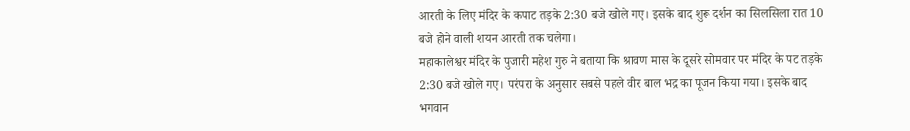आरती के लिए मंदिर के कपाट तड़के 2:30 बजे खोले गए। इसके बाद शुरू दर्शन का सिलसिला रात 10 बजे होने वाली शयन आरती तक चलेगा।
महाकालेश्वर मंदिर के पुजारी महेश गुरु ने बताया कि श्रावण मास के दूसरे सोमवार पर मंदिर के पट तड़के 2:30 बजे खोले गए। परंपरा के अनुसार सबसे पहले वीर बाल भद्र का पूजन किया गया। इसके बाद भगवान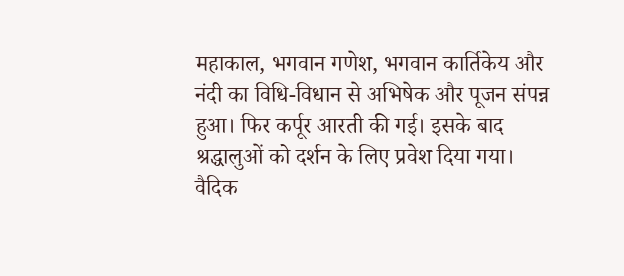महाकाल, भगवान गणेश, भगवान कार्तिकेय और नंदी का विधि-विधान से अभिषेक और पूजन संपन्न हुआ। फिर कर्पूर आरती की गई। इसके बाद श्रद्धालुओं को दर्शन के लिए प्रवेश दिया गया।
वैदिक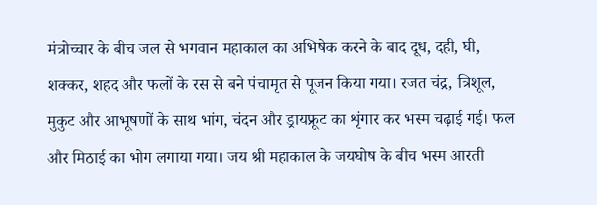मंत्रोच्चार के बीच जल से भगवान महाकाल का अभिषेक करने के बाद दूध, दही, घी, शक्कर, शहद और फलों के रस से बने पंचामृत से पूजन किया गया। रजत चंद्र, त्रिशूल, मुकुट और आभूषणों के साथ भांग, चंदन और ड्रायफ्रूट का शृंगार कर भस्म चढ़ाई गई। फल और मिठाई का भोग लगाया गया। जय श्री महाकाल के जयघोष के बीच भस्म आरती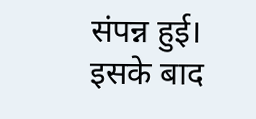संपन्न हुई। इसके बाद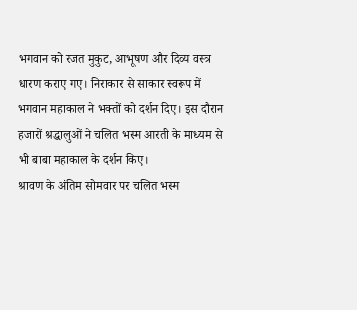भगवान को रजत मुकुट, आभूषण और दिव्य वस्त्र धारण कराए गए। निराकार से साकार स्वरूप में भगवान महाकाल ने भक्तों को दर्शन दिए। इस दौरान हजारों श्रद्धालुओं ने चलित भस्म आरती के माध्यम से भी बाबा महाकाल के दर्शन किए।
श्रावण के अंतिम सोमवार पर चलित भस्म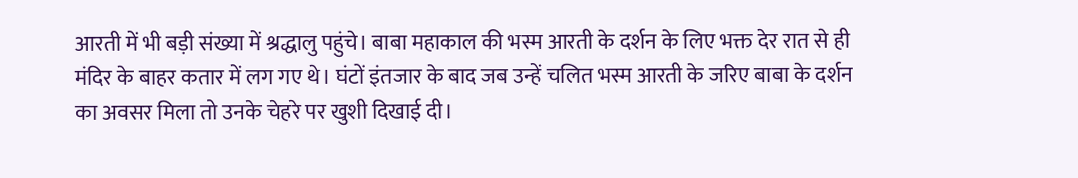आरती में भी बड़ी संख्या में श्रद्धालु पहुंचे। बाबा महाकाल की भस्म आरती के दर्शन के लिए भक्त देर रात से ही मंदिर के बाहर कतार में लग गए थे। घंटों इंतजार के बाद जब उन्हें चलित भस्म आरती के जरिए बाबा के दर्शन का अवसर मिला तो उनके चेहरे पर खुशी दिखाई दी।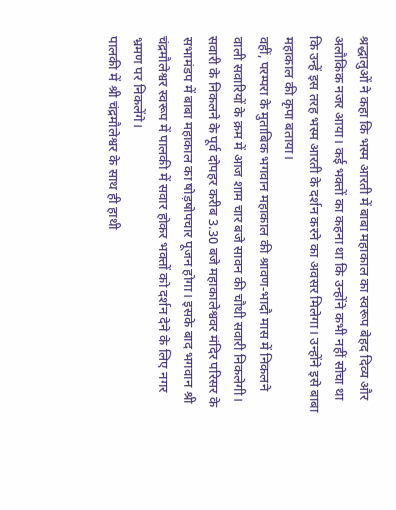श्रद्धालुओं ने कहा कि भस्म आरती में बाबा महाकाल का स्वरूप बेहद दिव्य और अलौकिक नजर आया। कई भक्तों का कहना था कि उन्होंने कभी नहीं सोचा था कि उन्हें इस तरह भस्म आरती के दर्शन करने का अवसर मिलेगा। उन्होंने इसे बाबा महाकाल की कृपा बताया।
वहीं, परम्परा के मुताबिक भगवान महाकाल की श्रावण-भादौ मास में निकलने वाली सवारियों के क्रम में आज शाम चार बजे सावन की चौथी सवारी निकलेगी। सवारी के निकलने के पूर्व दोपहर करीब 3.30 बजे महाकालेश्ववर मंदिर परिसर के सभामंडप में बाबा महाकाल का षोड़षोपचार पूजन होगा। इसके बाद भगवान श्री चंद्रमौलेश्वर स्वरूप में पालकी में सवार होकर भक्तों को दर्शन देने के लिए नगर भ्रमण पर निकलेंगे।
पालकी में श्री चंद्रमौलेश्वर के साथ ही हाथी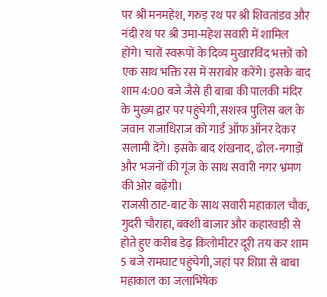पर श्री मनमहेश, गरुड़ रथ पर श्री शिवतांडव और नंदी रथ पर श्री उमा-महेश सवारी में शामिल होंगे। चारों स्वरूपों के दिव्य मुखारविंद भक्तों को एक साथ भक्ति रस में सराबोर करेंगे। इसके बाद शाम 4:00 बजे जैसे ही बाबा की पालकी मंदिर के मुख्य द्वार पर पहुंचेगी, सशस्त्र पुलिस बल के जवान राजाधिराज को गार्ड ऑफ ऑनर देकर सलामी देंगे। इसके बाद शंखनाद, ढोल-नगाड़ों और भजनों की गूंज के साथ सवारी नगर भ्रमण की ओर बढ़ेगी।
राजसी ठाट-बाट के साथ सवारी महाकाल चौक, गुदरी चौराहा, बक्शी बाजार और कहारवाड़ी से होते हुए करीब डेढ़ किलोमीटर दूरी तय कर शाम 5 बजे रामघाट पहुंचेगी, जहां पर शिप्रा से बाबा महाकाल का जलाभिषेक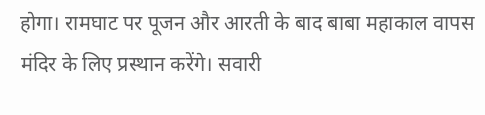होगा। रामघाट पर पूजन और आरती के बाद बाबा महाकाल वापस मंदिर के लिए प्रस्थान करेंगे। सवारी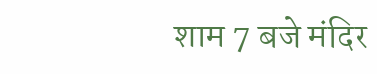शाम 7 बजे मंदिर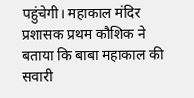पहुंचेगी। महाकाल मंदिर प्रशासक प्रथम कौशिक ने बताया कि बाबा महाकाल की सवारी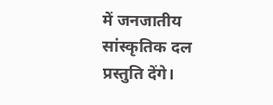में जनजातीय सांस्कृतिक दल प्रस्तुति देंगे।